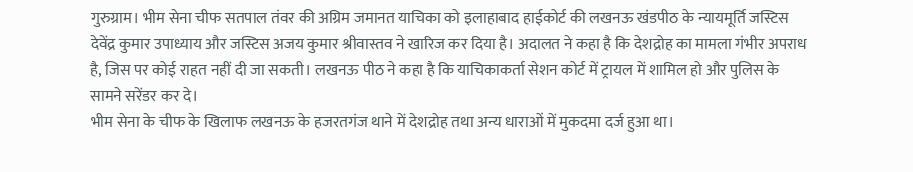गुरुग्राम। भीम सेना चीफ सतपाल तंवर की अग्रिम जमानत याचिका को इलाहाबाद हाईकोर्ट की लखनऊ खंडपीठ के न्यायमूर्ति जस्टिस देवेंद्र कुमार उपाध्याय और जस्टिस अजय कुमार श्रीवास्तव ने खारिज कर दिया है। अदालत ने कहा है कि देशद्रोह का मामला गंभीर अपराध है, जिस पर कोई राहत नहीं दी जा सकती। लखनऊ पीठ ने कहा है कि याचिकाकर्ता सेशन कोर्ट में ट्रायल में शामिल हो और पुलिस के सामने सरेंडर कर दे।
भीम सेना के चीफ के खिलाफ लखनऊ के हजरतगंज थाने में देशद्रोह तथा अन्य धाराओं में मुकदमा दर्ज हुआ था।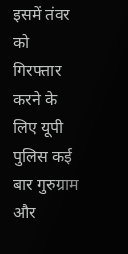इसमें तंवर को गिरफ्तार करने के लिए यूपी पुलिस कई बार गुरुग्राम और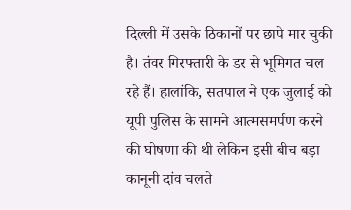दिल्ली में उसके ठिकानों पर छापे मार चुकी है। तंवर गिरफ्तारी के डर से भूमिगत चल रहे हैं। हालांकि, सतपाल ने एक जुलाई को यूपी पुलिस के सामने आत्मसमर्पण करने की घोषणा की थी लेकिन इसी बीच बड़ा कानूनी दांव चलते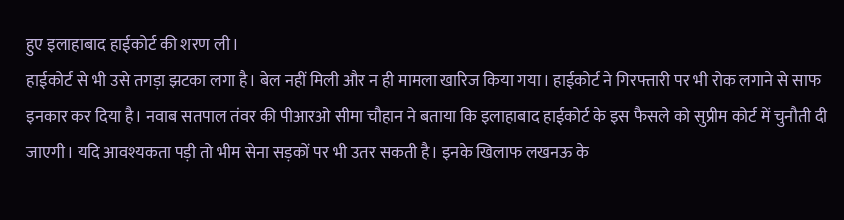हुए इलाहाबाद हाईकोर्ट की शरण ली।
हाईकोर्ट से भी उसे तगड़ा झटका लगा है। बेल नहीं मिली और न ही मामला खारिज किया गया। हाईकोर्ट ने गिरफ्तारी पर भी रोक लगाने से साफ इनकार कर दिया है। नवाब सतपाल तंवर की पीआरओ सीमा चौहान ने बताया कि इलाहाबाद हाईकोर्ट के इस फैसले को सुप्रीम कोर्ट में चुनौती दी जाएगी। यदि आवश्यकता पड़ी तो भीम सेना सड़कों पर भी उतर सकती है। इनके खिलाफ लखनऊ के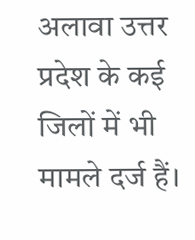अलावा उत्तर प्रदेश के कई जिलों में भी मामले दर्ज हैं।